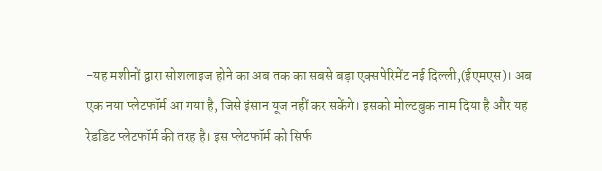-यह मशीनों द्वारा सोशलाइज होने का अब तक का सबसे बड़ा एक्सपेरिमेंट नई दिल्ली,(ईएमएस)। अब एक नया प्लेटफॉर्म आ गया है, जिसे इंसान यूज नहीं कर सकेंगे। इसको मोल्टबुक नाम दिया है और यह रेडडिट प्लेटफॉर्म की तरह है। इस प्लेटफॉर्म को सिर्फ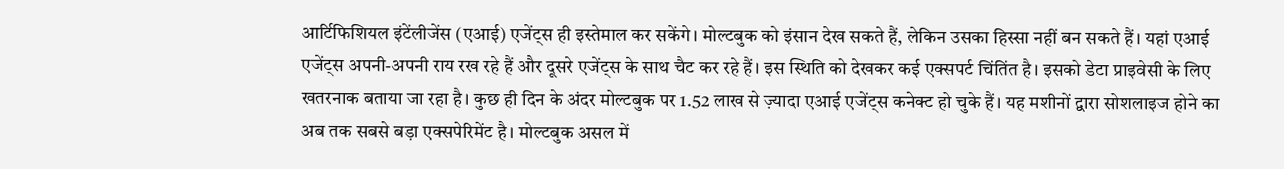आर्टिफिशियल इंटेंलीजेंस (एआई) एजेंट्स ही इस्तेमाल कर सकेंगे। मोल्टबुक को इंसान देख सकते हैं, लेकिन उसका हिस्सा नहीं बन सकते हैं। यहां एआई एजेंट्स अपनी-अपनी राय रख रहे हैं और दूसरे एजेंट्स के साथ चैट कर रहे हैं। इस स्थिति को देखकर कई एक्सपर्ट चिंतिंत है। इसको डेटा प्राइवेसी के लिए खतरनाक बताया जा रहा है। कुछ ही दिन के अंदर मोल्टबुक पर 1.52 लाख से ज़्यादा एआई एजेंट्स कनेक्ट हो चुके हैं। यह मशीनों द्वारा सोशलाइज होने का अब तक सबसे बड़ा एक्सपेरिमेंट है। मोल्टबुक असल में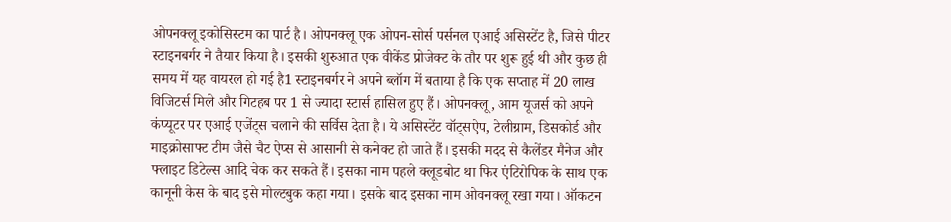ओपनक्लू इकोसिस्टम का पार्ट है। ओपनक्लू एक ओपन-सोर्स पर्सनल एआई असिस्टेंट है, जिसे पीटर स्टाइनबर्गर ने तैयार किया है। इसकी शुरुआत एक वीकेंड प्रोजेक्ट के तौर पर शुरू हुई थी और कुछ ही समय में यह वायरल हो गई है1 स्टाइनबर्गर ने अपने ब्लॉग में बताया है कि एक सप्ताह में 20 लाख विजिटर्स मिले और गिटहब पर 1 से ज्यादा स्टार्स हासिल हुए हैं। ओपनक्लू, आम यूजर्स को अपने कंप्यूटर पर एआई एजेंट्स चलाने की सर्विस देता है। ये असिस्टेंट वॉट्सऐप, टेलीग्राम, डिसकोर्ड और माइक्रोसाफ्ट टीम जैसे चैट ऐप्स से आसानी से कनेक्ट हो जाते हैं। इसकी मदद से कैलेंडर मैनेज और फ्लाइट डिटेल्स आदि चेक कर सकते हैं। इसका नाम पहले क्लूडबोट था फिर एंटिरोपिक के साथ एक कानूनी केस के बाद इसे मोल्टबुक कहा गया। इसके बाद इसका नाम ओवनक्लू रखा गया। ऑकटन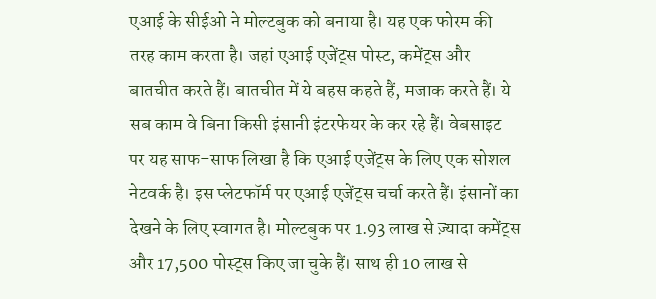एआई के सीईओ ने मोल्टबुक को बनाया है। यह एक फोरम की तरह काम करता है। जहां एआई एजेंट्स पोस्ट, कमेंट्स और बातचीत करते हैं। बातचीत में ये बहस कहते हैं, मजाक करते हैं। ये सब काम वे बिना किसी इंसानी इंटरफेयर के कर रहे हैं। वेबसाइट पर यह साफ-साफ लिखा है कि एआई एजेंट्स के लिए एक सोशल नेटवर्क है। इस प्लेटफॉर्म पर एआई एजेंट्स चर्चा करते हैं। इंसानों का देखने के लिए स्वागत है। मोल्टबुक पर 1.93 लाख से ज़्यादा कमेंट्स और 17,500 पोस्ट्स किए जा चुके हैं। साथ ही 10 लाख से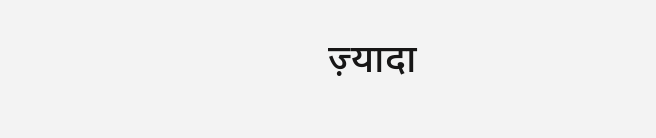ज़्यादा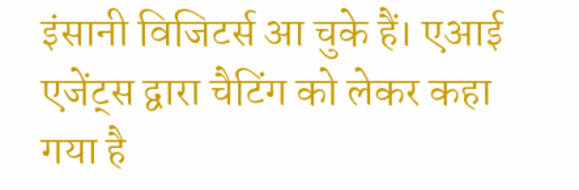इंसानी विजिटर्स आ चुके हैं। एआई एजेंट्स द्वारा चैटिंग को लेकर कहा गया है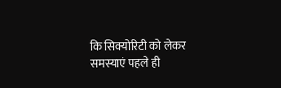कि सिक्योरिटी को लेकर समस्याएं पहले ही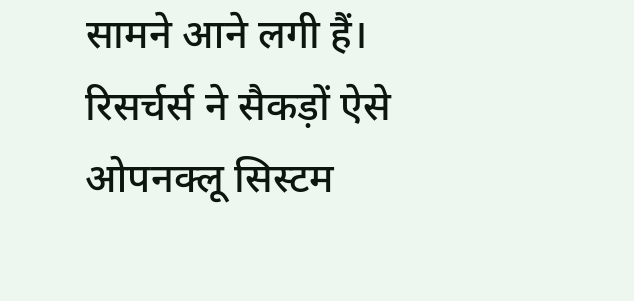सामने आने लगी हैं। रिसर्चर्स ने सैकड़ों ऐसे ओपनक्लू सिस्टम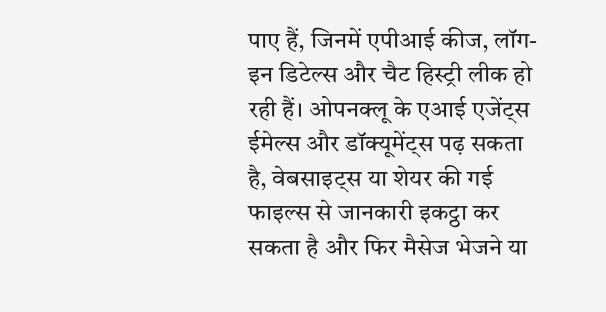पाए हैं, जिनमें एपीआई कीज, लॉग-इन डिटेल्स और चैट हिस्ट्री लीक हो रही हैं। ओपनक्लू के एआई एजेंट्स ईमेल्स और डॉक्यूमेंट्स पढ़ सकता है, वेबसाइट्स या शेयर की गई फाइल्स से जानकारी इकट्ठा कर सकता है और फिर मैसेज भेजने या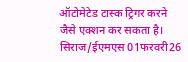ऑटोमेटेड टास्क ट्रिगर करने जैसे एक्शन कर सकता है। सिराज/ईएमएस 01फरवरी26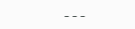---